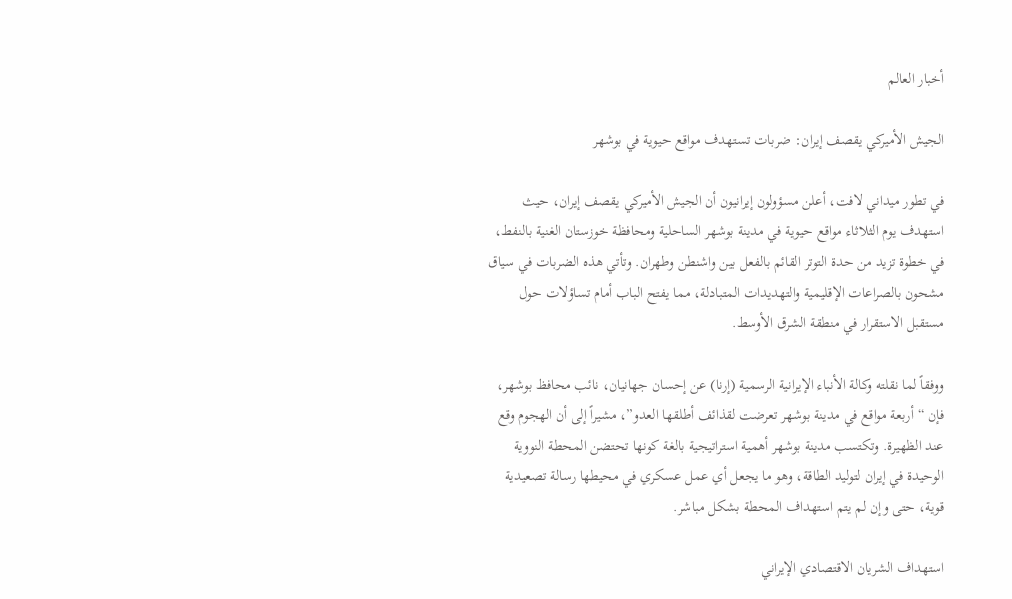أخبار العالم

الجيش الأميركي يقصف إيران: ضربات تستهدف مواقع حيوية في بوشهر

في تطور ميداني لافت، أعلن مسؤولون إيرانيون أن الجيش الأميركي يقصف إيران، حيث استهدف يوم الثلاثاء مواقع حيوية في مدينة بوشهر الساحلية ومحافظة خوزستان الغنية بالنفط، في خطوة تزيد من حدة التوتر القائم بالفعل بين واشنطن وطهران. وتأتي هذه الضربات في سياق مشحون بالصراعات الإقليمية والتهديدات المتبادلة، مما يفتح الباب أمام تساؤلات حول مستقبل الاستقرار في منطقة الشرق الأوسط.

ووفقاً لما نقلته وكالة الأنباء الإيرانية الرسمية (إرنا) عن إحسان جهانيان، نائب محافظ بوشهر، فإن “أربعة مواقع في مدينة بوشهر تعرضت لقذائف أطلقها العدو”، مشيراً إلى أن الهجوم وقع عند الظهيرة. وتكتسب مدينة بوشهر أهمية استراتيجية بالغة كونها تحتضن المحطة النووية الوحيدة في إيران لتوليد الطاقة، وهو ما يجعل أي عمل عسكري في محيطها رسالة تصعيدية قوية، حتى وإن لم يتم استهداف المحطة بشكل مباشر.

استهداف الشريان الاقتصادي الإيراني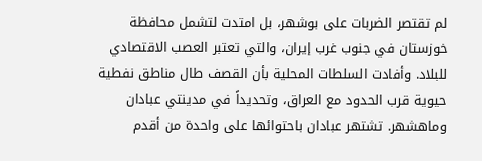لم تقتصر الضربات على بوشهر، بل امتدت لتشمل محافظة خوزستان في جنوب غرب إيران، والتي تعتبر العصب الاقتصادي للبلاد. وأفادت السلطات المحلية بأن القصف طال مناطق نفطية حيوية قرب الحدود مع العراق، وتحديداً في مدينتي عبادان وماهشهر. تشتهر عبادان باحتوائها على واحدة من أقدم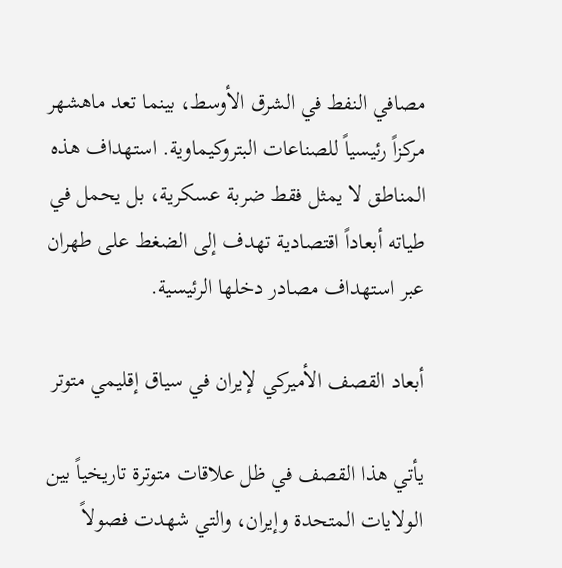مصافي النفط في الشرق الأوسط، بينما تعد ماهشهر مركزاً رئيسياً للصناعات البتروكيماوية. استهداف هذه المناطق لا يمثل فقط ضربة عسكرية، بل يحمل في طياته أبعاداً اقتصادية تهدف إلى الضغط على طهران عبر استهداف مصادر دخلها الرئيسية.

أبعاد القصف الأميركي لإيران في سياق إقليمي متوتر

يأتي هذا القصف في ظل علاقات متوترة تاريخياً بين الولايات المتحدة وإيران، والتي شهدت فصولاً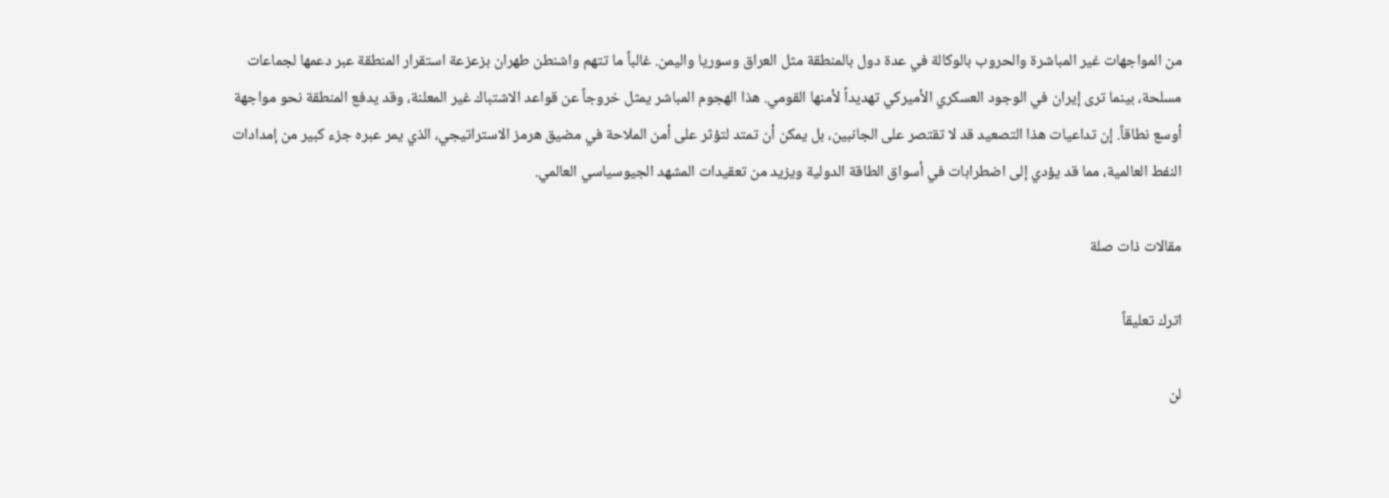من المواجهات غير المباشرة والحروب بالوكالة في عدة دول بالمنطقة مثل العراق وسوريا واليمن. غالباً ما تتهم واشنطن طهران بزعزعة استقرار المنطقة عبر دعمها لجماعات مسلحة، بينما ترى إيران في الوجود العسكري الأميركي تهديداً لأمنها القومي. هذا الهجوم المباشر يمثل خروجاً عن قواعد الاشتباك غير المعلنة، وقد يدفع المنطقة نحو مواجهة أوسع نطاقاً. إن تداعيات هذا التصعيد قد لا تقتصر على الجانبين، بل يمكن أن تمتد لتؤثر على أمن الملاحة في مضيق هرمز الاستراتيجي، الذي يمر عبره جزء كبير من إمدادات النفط العالمية، مما قد يؤدي إلى اضطرابات في أسواق الطاقة الدولية ويزيد من تعقيدات المشهد الجيوسياسي العالمي.

مقالات ذات صلة

اترك تعليقاً

لن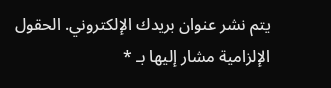يتم نشر عنوان بريدك الإلكتروني. الحقول الإلزامية مشار إليها بـ *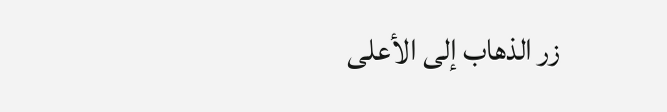زر الذهاب إلى الأعلى